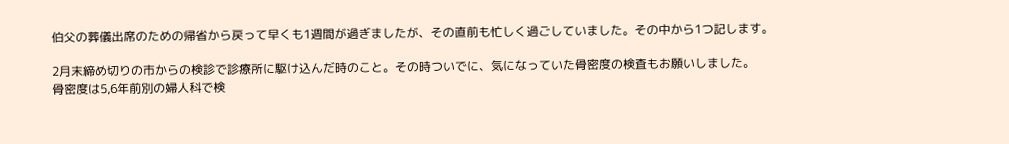伯父の葬儀出席のための帰省から戻って早くも1週間が過ぎましたが、その直前も忙しく過ごしていました。その中から1つ記します。

2月末締め切りの市からの検診で診療所に駆け込んだ時のこと。その時ついでに、気になっていた骨密度の検査もお願いしました。
骨密度は5,6年前別の婦人科で検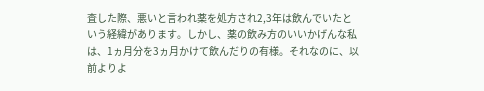査した際、悪いと言われ薬を処方され2,3年は飲んでいたという経緯があります。しかし、薬の飲み方のいいかげんな私は、1ヵ月分を3ヵ月かけて飲んだりの有様。それなのに、以前よりよ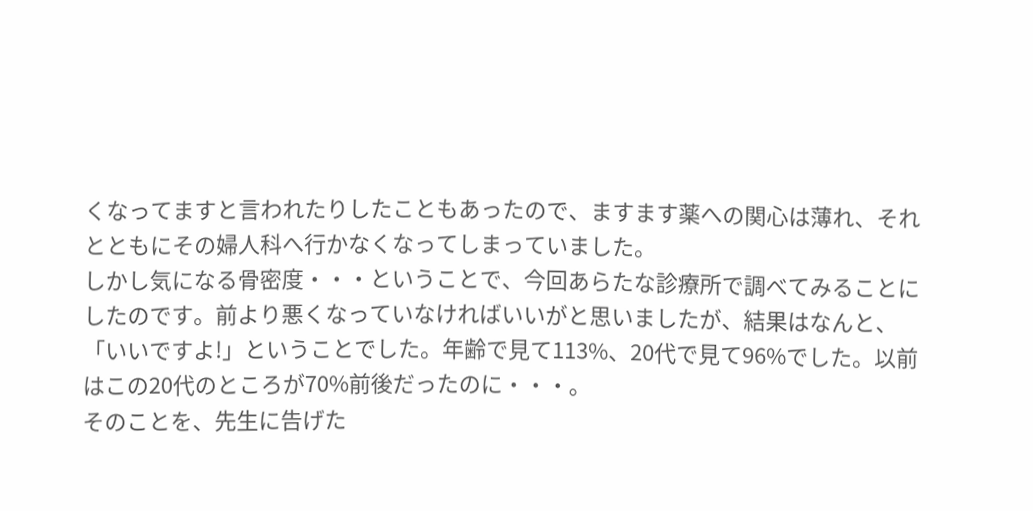くなってますと言われたりしたこともあったので、ますます薬への関心は薄れ、それとともにその婦人科へ行かなくなってしまっていました。
しかし気になる骨密度・・・ということで、今回あらたな診療所で調べてみることにしたのです。前より悪くなっていなければいいがと思いましたが、結果はなんと、「いいですよ!」ということでした。年齢で見て113%、20代で見て96%でした。以前はこの20代のところが70%前後だったのに・・・。
そのことを、先生に告げた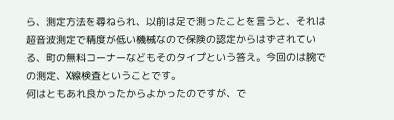ら、測定方法を尋ねられ、以前は足で測ったことを言うと、それは超音波測定で精度が低い機械なので保険の認定からはずされている、町の無料コーナーなどもそのタイプという答え。今回のは腕での測定、X線検査ということです。
何はともあれ良かったからよかったのですが、で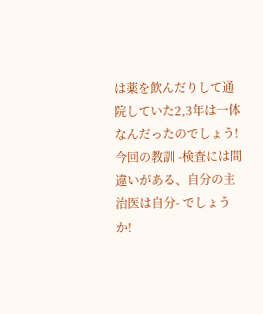は薬を飲んだりして通院していた2,3年は一体なんだったのでしょう!
今回の教訓 -検査には間違いがある、自分の主治医は自分- でしょうか!